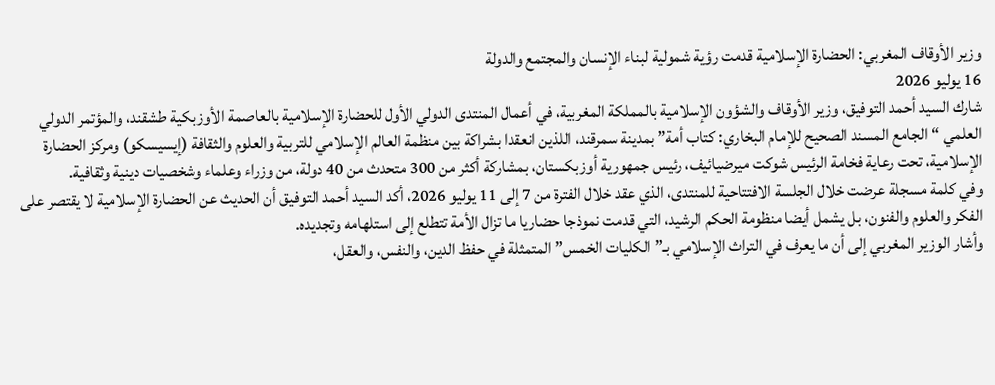وزير الأوقاف المغربي: الحضارة الإسلامية قدمت رؤية شمولية لبناء الإنسان والمجتمع والدولة
16 يوليو 2026
شارك السيد أحمد التوفيق، وزير الأوقاف والشؤون الإسلامية بالمملكة المغربية، في أعمال المنتدى الدولي الأول للحضارة الإسلامية بالعاصمة الأوزبكية طشقند، والمؤتمر الدولي العلمي “الجامع المسند الصحيح للإمام البخاري: كتاب أمة” بمدينة سمرقند، اللذين انعقدا بشراكة بين منظمة العالم الإسلامي للتربية والعلوم والثقافة (إيسيسكو) ومركز الحضارة الإسلامية، تحت رعاية فخامة الرئيس شوكت ميرضيائيف، رئيس جمهورية أوزبكستان، بمشاركة أكثر من 300 متحدث من 40 دولة، من وزراء وعلماء وشخصيات دينية وثقافية.
وفي كلمة مسجلة عرضت خلال الجلسة الافتتاحية للمنتدى، الذي عقد خلال الفترة من 7 إلى 11 يوليو 2026، أكد السيد أحمد التوفيق أن الحديث عن الحضارة الإسلامية لا يقتصر على الفكر والعلوم والفنون، بل يشمل أيضا منظومة الحكم الرشيد، التي قدمت نموذجا حضاريا ما تزال الأمة تتطلع إلى استلهامه وتجديده.
وأشار الوزير المغربي إلى أن ما يعرف في التراث الإسلامي بـ”الكليات الخمس” المتمثلة في حفظ الدين، والنفس، والعقل،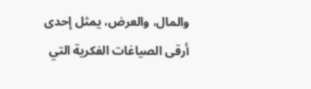والمال، والعرض، يمثل إحدى أرقى الصياغات الفكرية التي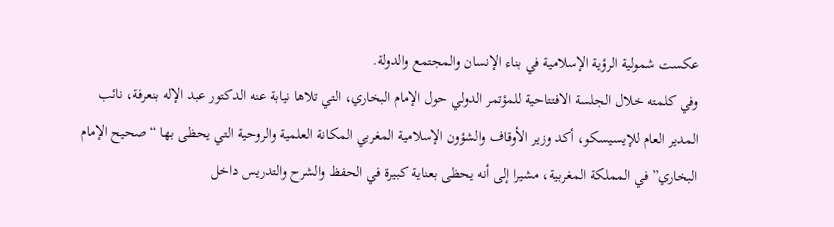عكست شمولية الرؤية الإسلامية في بناء الإنسان والمجتمع والدولة.
وفي كلمته خلال الجلسة الافتتاحية للمؤتمر الدولي حول الإمام البخاري، التي تلاها نيابة عنه الدكتور عبد الإله بنعرفة، نائب المدير العام للإيسيسكو، أكد وزير الأوقاف والشؤون الإسلامية المغربي المكانة العلمية والروحية التي يحظى بها “صحيح الإمام البخاري” في المملكة المغربية، مشيرا إلى أنه يحظى بعناية كبيرة في الحفظ والشرح والتدريس داخل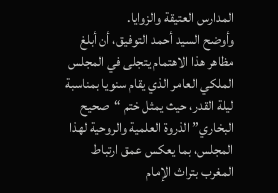المدارس العتيقة والزوايا.
وأوضح السيد أحمد التوفيق، أن أبلغ مظاهر هذا الاهتمام يتجلى في المجلس الملكي العامر الذي يقام سنويا بمناسبة ليلة القدر، حيث يمثل ختم “صحيح البخاري” الذروة العلمية والروحية لهذا المجلس، بما يعكس عمق ارتباط المغرب بتراث الإمام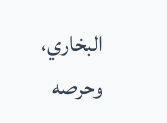البخاري، وحرصه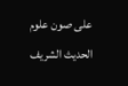على صون علوم الحديث الشريف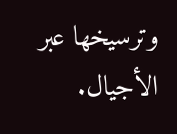وترسيخها عبر الأجيال.